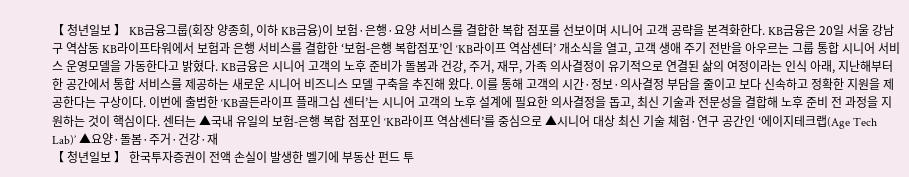【 청년일보 】 KB금융그룹(회장 양종희, 이하 KB금융)이 보험·은행·요양 서비스를 결합한 복합 점포를 선보이며 시니어 고객 공략을 본격화한다. KB금융은 20일 서울 강남구 역삼동 KB라이프타워에서 보험과 은행 서비스를 결합한 ‘보험-은행 복합점포’인 ‘KB라이프 역삼센터’ 개소식을 열고, 고객 생애 주기 전반을 아우르는 그룹 통합 시니어 서비스 운영모델을 가동한다고 밝혔다. KB금융은 시니어 고객의 노후 준비가 돌봄과 건강, 주거, 재무, 가족 의사결정이 유기적으로 연결된 삶의 여정이라는 인식 아래, 지난해부터 한 공간에서 통합 서비스를 제공하는 새로운 시니어 비즈니스 모델 구축을 추진해 왔다. 이를 통해 고객의 시간·정보·의사결정 부담을 줄이고 보다 신속하고 정확한 지원을 제공한다는 구상이다. 이번에 출범한 ‘KB골든라이프 플래그십 센터’는 시니어 고객의 노후 설계에 필요한 의사결정을 돕고, 최신 기술과 전문성을 결합해 노후 준비 전 과정을 지원하는 것이 핵심이다. 센터는 ▲국내 유일의 보험-은행 복합 점포인 ‘KB라이프 역삼센터’를 중심으로 ▲시니어 대상 최신 기술 체험·연구 공간인 ‘에이지테크랩(Age Tech Lab)’ ▲요양·돌봄·주거·건강·재
【 청년일보 】 한국투자증권이 전액 손실이 발생한 벨기에 부동산 펀드 투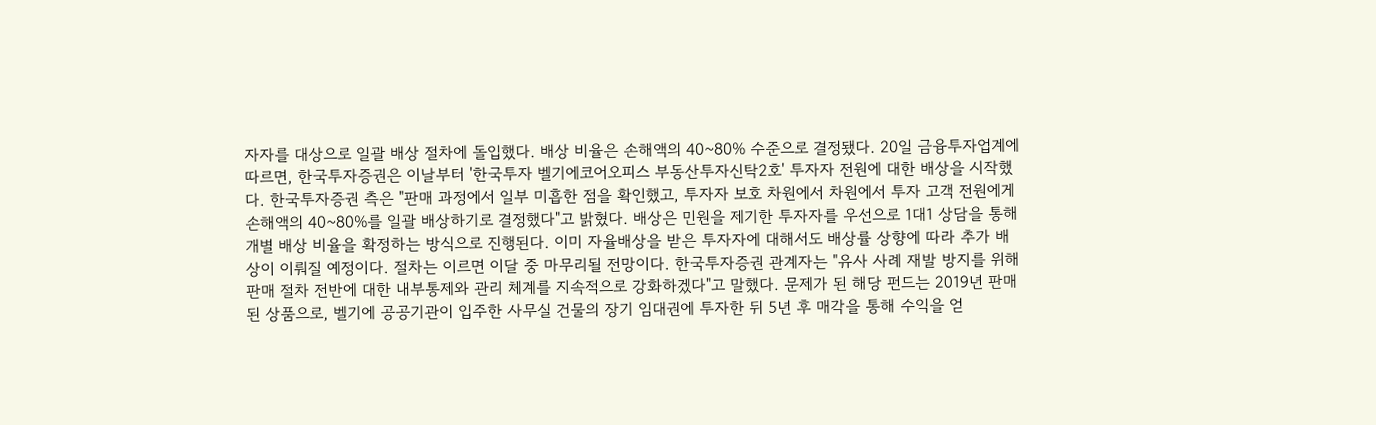자자를 대상으로 일괄 배상 절차에 돌입했다. 배상 비율은 손해액의 40~80% 수준으로 결정됐다. 20일 금융투자업계에 따르면, 한국투자증권은 이날부터 '한국투자 벨기에코어오피스 부동산투자신탁2호' 투자자 전원에 대한 배상을 시작했다. 한국투자증권 측은 "판매 과정에서 일부 미흡한 점을 확인했고, 투자자 보호 차원에서 차원에서 투자 고객 전원에게 손해액의 40~80%를 일괄 배상하기로 결정했다"고 밝혔다. 배상은 민원을 제기한 투자자를 우선으로 1대1 상담을 통해 개별 배상 비율을 확정하는 방식으로 진행된다. 이미 자율배상을 받은 투자자에 대해서도 배상률 상향에 따라 추가 배상이 이뤄질 예정이다. 절차는 이르면 이달 중 마무리될 전망이다. 한국투자증권 관계자는 "유사 사례 재발 방지를 위해 판매 절차 전반에 대한 내부통제와 관리 체계를 지속적으로 강화하겠다"고 말했다. 문제가 된 해당 펀드는 2019년 판매된 상품으로, 벨기에 공공기관이 입주한 사무실 건물의 장기 임대권에 투자한 뒤 5년 후 매각을 통해 수익을 얻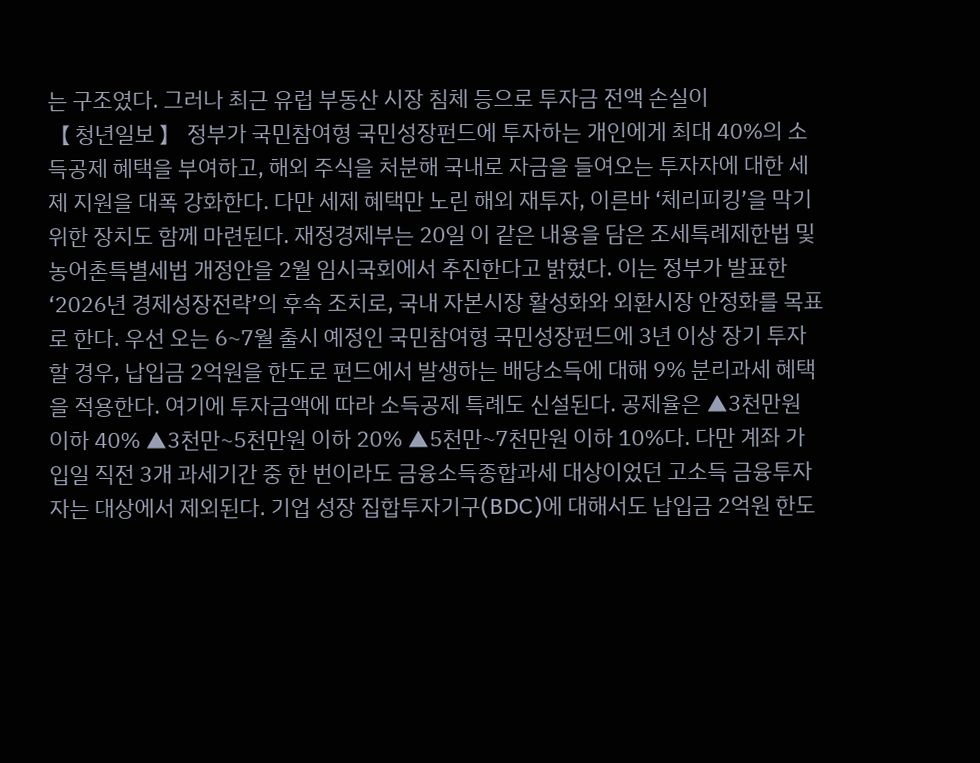는 구조였다. 그러나 최근 유럽 부동산 시장 침체 등으로 투자금 전액 손실이
【 청년일보 】 정부가 국민참여형 국민성장펀드에 투자하는 개인에게 최대 40%의 소득공제 혜택을 부여하고, 해외 주식을 처분해 국내로 자금을 들여오는 투자자에 대한 세제 지원을 대폭 강화한다. 다만 세제 혜택만 노린 해외 재투자, 이른바 ‘체리피킹’을 막기 위한 장치도 함께 마련된다. 재정경제부는 20일 이 같은 내용을 담은 조세특례제한법 및 농어촌특별세법 개정안을 2월 임시국회에서 추진한다고 밝혔다. 이는 정부가 발표한 ‘2026년 경제성장전략’의 후속 조치로, 국내 자본시장 활성화와 외환시장 안정화를 목표로 한다. 우선 오는 6~7월 출시 예정인 국민참여형 국민성장펀드에 3년 이상 장기 투자할 경우, 납입금 2억원을 한도로 펀드에서 발생하는 배당소득에 대해 9% 분리과세 혜택을 적용한다. 여기에 투자금액에 따라 소득공제 특례도 신설된다. 공제율은 ▲3천만원 이하 40% ▲3천만~5천만원 이하 20% ▲5천만~7천만원 이하 10%다. 다만 계좌 가입일 직전 3개 과세기간 중 한 번이라도 금융소득종합과세 대상이었던 고소득 금융투자자는 대상에서 제외된다. 기업 성장 집합투자기구(BDC)에 대해서도 납입금 2억원 한도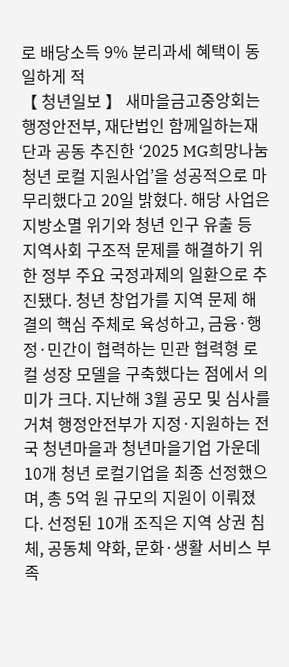로 배당소득 9% 분리과세 혜택이 동일하게 적
【 청년일보 】 새마을금고중앙회는 행정안전부, 재단법인 함께일하는재단과 공동 추진한 ‘2025 MG희망나눔 청년 로컬 지원사업’을 성공적으로 마무리했다고 20일 밝혔다. 해당 사업은 지방소멸 위기와 청년 인구 유출 등 지역사회 구조적 문제를 해결하기 위한 정부 주요 국정과제의 일환으로 추진됐다. 청년 창업가를 지역 문제 해결의 핵심 주체로 육성하고, 금융·행정·민간이 협력하는 민관 협력형 로컬 성장 모델을 구축했다는 점에서 의미가 크다. 지난해 3월 공모 및 심사를 거쳐 행정안전부가 지정·지원하는 전국 청년마을과 청년마을기업 가운데 10개 청년 로컬기업을 최종 선정했으며, 총 5억 원 규모의 지원이 이뤄졌다. 선정된 10개 조직은 지역 상권 침체, 공동체 약화, 문화·생활 서비스 부족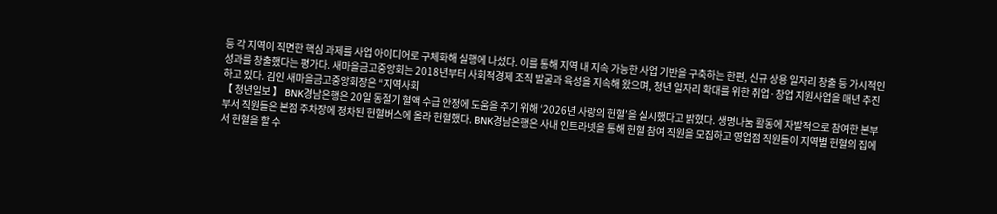등 각 지역이 직면한 핵심 과제를 사업 아이디어로 구체화해 실행에 나섰다. 이를 통해 지역 내 지속 가능한 사업 기반을 구축하는 한편, 신규 상용 일자리 창출 등 가시적인 성과를 창출했다는 평가다. 새마을금고중앙회는 2018년부터 사회적경제 조직 발굴과 육성을 지속해 왔으며, 청년 일자리 확대를 위한 취업·창업 지원사업을 매년 추진하고 있다. 김인 새마을금고중앙회장은 “지역사회
【 청년일보 】 BNK경남은행은 20일 동절기 혈액 수급 안정에 도움을 주기 위해 ‘2026년 사랑의 헌혈’을 실시했다고 밝혔다. 생명나눔 활동에 자발적으로 참여한 본부 부서 직원들은 본점 주차장에 정차된 헌혈버스에 올라 헌혈했다. BNK경남은행은 사내 인트라넷을 통해 헌혈 참여 직원을 모집하고 영업점 직원들이 지역별 헌혈의 집에서 헌혈을 할 수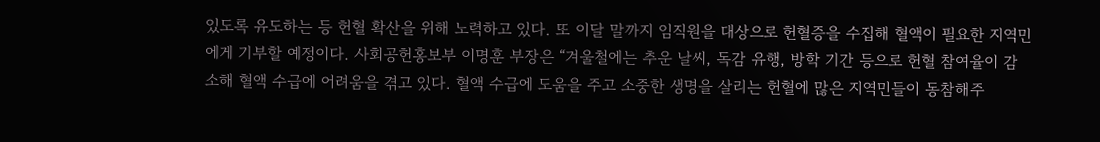있도록 유도하는 등 헌혈 확산을 위해 노력하고 있다. 또 이달 말까지 임직원을 대상으로 헌혈증을 수집해 혈액이 필요한 지역민에게 기부할 예정이다. 사회공헌홍보부 이명훈 부장은 “겨울철에는 추운 날씨, 독감 유행, 방학 기간 등으로 헌혈 참여율이 감소해 혈액 수급에 어려움을 겪고 있다. 혈액 수급에 도움을 주고 소중한 생명을 살리는 헌혈에 많은 지역민들이 동참해주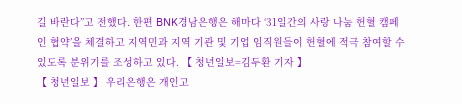길 바란다”고 전했다. 한편 BNK경남은행은 해마다 ‘31일간의 사랑 나눔 헌혈 캠페인 협약’을 체결하고 지역민과 지역 기관 및 기업 임직원들이 헌혈에 적극 참여할 수 있도록 분위기를 조성하고 있다. 【 청년일보=김두환 기자 】
【 청년일보 】 우리은행은 개인고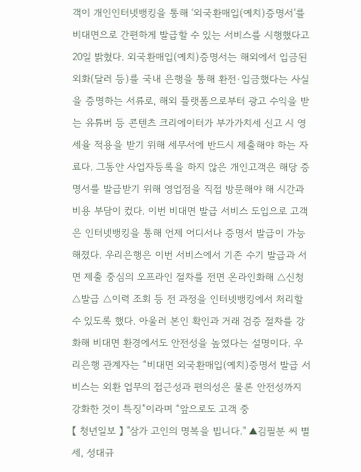객이 개인인터넷뱅킹을 통해 ‘외국환매입(예치)증명서’를 비대면으로 간편하게 발급할 수 있는 서비스를 시행했다고 20일 밝혔다. 외국환매입(예치)증명서는 해외에서 입금된 외화(달러 등)를 국내 은행을 통해 환전·입금했다는 사실을 증명하는 서류로, 해외 플랫폼으로부터 광고 수익을 받는 유튜버 등 콘텐츠 크리에이터가 부가가치세 신고 시 영세율 적용을 받기 위해 세무서에 반드시 제출해야 하는 자료다. 그동안 사업자등록을 하지 않은 개인고객은 해당 증명서를 발급받기 위해 영업점을 직접 방문해야 해 시간과 비용 부담이 컸다. 이번 비대면 발급 서비스 도입으로 고객은 인터넷뱅킹을 통해 언제 어디서나 증명서 발급이 가능해졌다. 우리은행은 이번 서비스에서 기존 수기 발급과 서면 제출 중심의 오프라인 절차를 전면 온라인화해 △신청 △발급 △이력 조회 등 전 과정을 인터넷뱅킹에서 처리할 수 있도록 했다. 아울러 본인 확인과 거래 검증 절차를 강화해 비대면 환경에서도 안전성을 높였다는 설명이다. 우리은행 관계자는 “비대면 외국환매입(예치)증명서 발급 서비스는 외환 업무의 접근성과 편의성은 물론 안전성까지 강화한 것이 특징”이라며 “앞으로도 고객 중
【 청년일보 】 "삼가 고인의 명복을 빕니다." ▲김필분 씨 별세, 성대규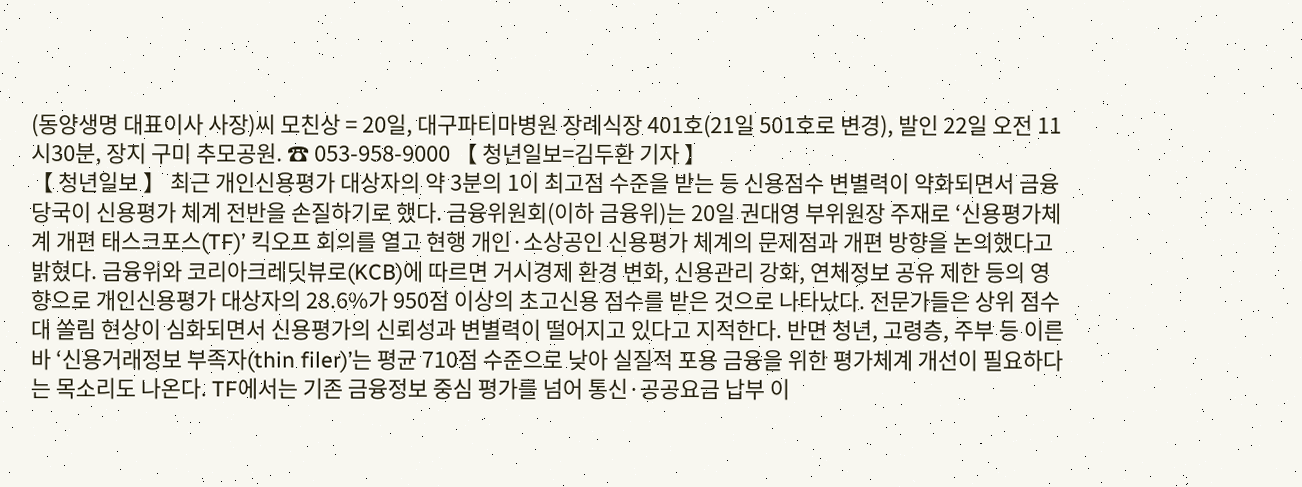(동양생명 대표이사 사장)씨 모친상 = 20일, 대구파티마병원 장례식장 401호(21일 501호로 변경), 발인 22일 오전 11시30분, 장지 구미 추모공원. ☎ 053-958-9000 【 청년일보=김두환 기자 】
【 청년일보 】 최근 개인신용평가 대상자의 약 3분의 1이 최고점 수준을 받는 등 신용점수 변별력이 약화되면서 금융당국이 신용평가 체계 전반을 손질하기로 했다. 금융위원회(이하 금융위)는 20일 권대영 부위원장 주재로 ‘신용평가체계 개편 태스크포스(TF)’ 킥오프 회의를 열고 현행 개인·소상공인 신용평가 체계의 문제점과 개편 방향을 논의했다고 밝혔다. 금융위와 코리아크레딧뷰로(KCB)에 따르면 거시경제 환경 변화, 신용관리 강화, 연체정보 공유 제한 등의 영향으로 개인신용평가 대상자의 28.6%가 950점 이상의 초고신용 점수를 받은 것으로 나타났다. 전문가들은 상위 점수대 쏠림 현상이 심화되면서 신용평가의 신뢰성과 변별력이 떨어지고 있다고 지적한다. 반면 청년, 고령층, 주부 등 이른바 ‘신용거래정보 부족자(thin filer)’는 평균 710점 수준으로 낮아 실질적 포용 금융을 위한 평가체계 개선이 필요하다는 목소리도 나온다. TF에서는 기존 금융정보 중심 평가를 넘어 통신·공공요금 납부 이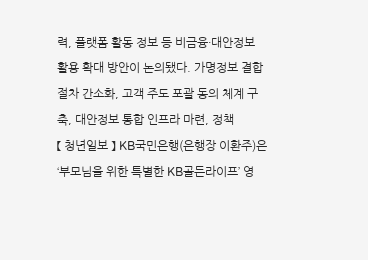력, 플랫폼 활동 정보 등 비금융·대안정보 활용 확대 방안이 논의됐다. 가명정보 결합 절차 간소화, 고객 주도 포괄 동의 체계 구축, 대안정보 통합 인프라 마련, 정책
【 청년일보 】 KB국민은행(은행장 이환주)은 ‘부모님을 위한 특별한 KB골든라이프’ 영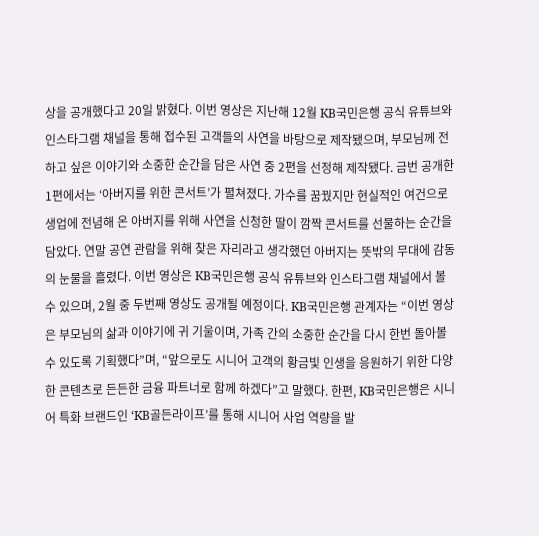상을 공개했다고 20일 밝혔다. 이번 영상은 지난해 12월 KB국민은행 공식 유튜브와 인스타그램 채널을 통해 접수된 고객들의 사연을 바탕으로 제작됐으며, 부모님께 전하고 싶은 이야기와 소중한 순간을 담은 사연 중 2편을 선정해 제작됐다. 금번 공개한 1편에서는 ‘아버지를 위한 콘서트’가 펼쳐졌다. 가수를 꿈꿨지만 현실적인 여건으로 생업에 전념해 온 아버지를 위해 사연을 신청한 딸이 깜짝 콘서트를 선물하는 순간을 담았다. 연말 공연 관람을 위해 찾은 자리라고 생각했던 아버지는 뜻밖의 무대에 감동의 눈물을 흘렸다. 이번 영상은 KB국민은행 공식 유튜브와 인스타그램 채널에서 볼 수 있으며, 2월 중 두번째 영상도 공개될 예정이다. KB국민은행 관계자는 “이번 영상은 부모님의 삶과 이야기에 귀 기울이며, 가족 간의 소중한 순간을 다시 한번 돌아볼 수 있도록 기획했다”며, “앞으로도 시니어 고객의 황금빛 인생을 응원하기 위한 다양한 콘텐츠로 든든한 금융 파트너로 함께 하겠다”고 말했다. 한편, KB국민은행은 시니어 특화 브랜드인 ‘KB골든라이프’를 통해 시니어 사업 역량을 발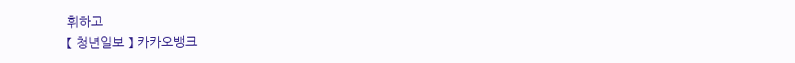휘하고
【 청년일보 】 카카오뱅크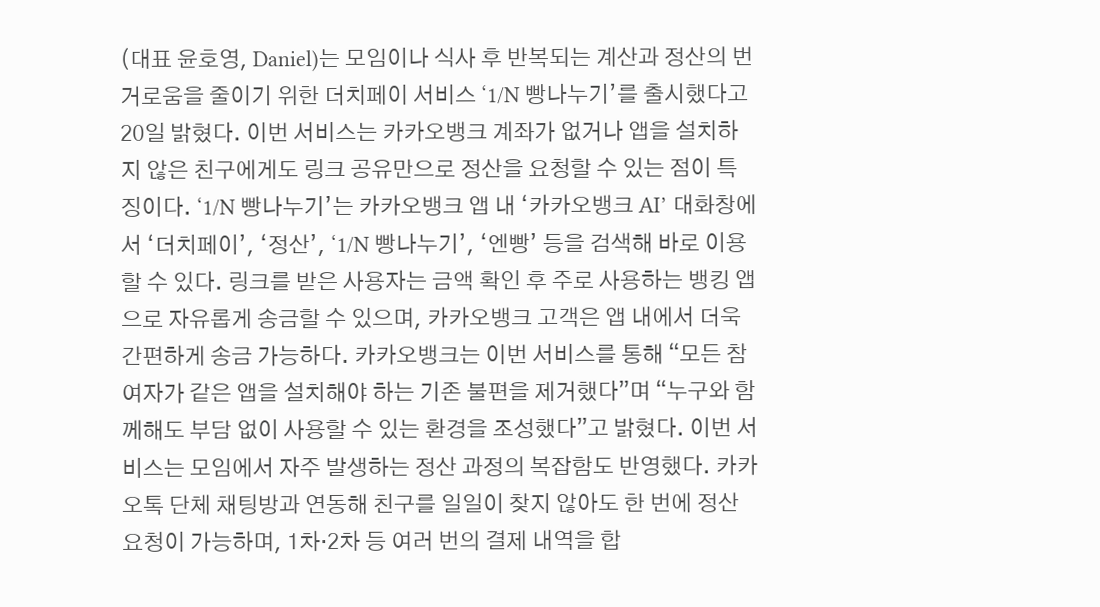(대표 윤호영, Daniel)는 모임이나 식사 후 반복되는 계산과 정산의 번거로움을 줄이기 위한 더치페이 서비스 ‘1/N 빵나누기’를 출시했다고 20일 밝혔다. 이번 서비스는 카카오뱅크 계좌가 없거나 앱을 설치하지 않은 친구에게도 링크 공유만으로 정산을 요청할 수 있는 점이 특징이다. ‘1/N 빵나누기’는 카카오뱅크 앱 내 ‘카카오뱅크 AI’ 대화창에서 ‘더치페이’, ‘정산’, ‘1/N 빵나누기’, ‘엔빵’ 등을 검색해 바로 이용할 수 있다. 링크를 받은 사용자는 금액 확인 후 주로 사용하는 뱅킹 앱으로 자유롭게 송금할 수 있으며, 카카오뱅크 고객은 앱 내에서 더욱 간편하게 송금 가능하다. 카카오뱅크는 이번 서비스를 통해 “모든 참여자가 같은 앱을 설치해야 하는 기존 불편을 제거했다”며 “누구와 함께해도 부담 없이 사용할 수 있는 환경을 조성했다”고 밝혔다. 이번 서비스는 모임에서 자주 발생하는 정산 과정의 복잡함도 반영했다. 카카오톡 단체 채팅방과 연동해 친구를 일일이 찾지 않아도 한 번에 정산 요청이 가능하며, 1차·2차 등 여러 번의 결제 내역을 합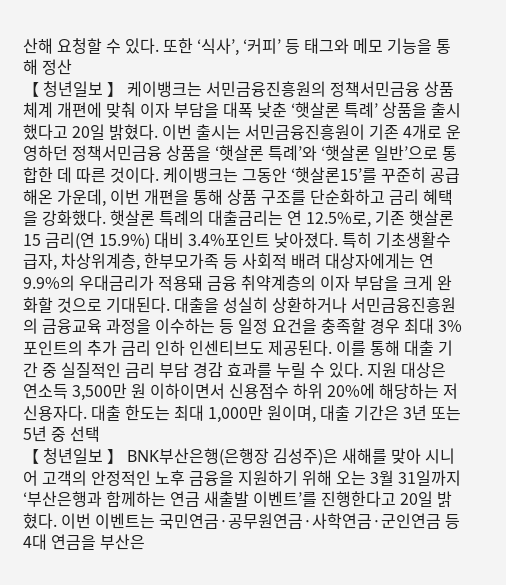산해 요청할 수 있다. 또한 ‘식사’, ‘커피’ 등 태그와 메모 기능을 통해 정산
【 청년일보 】 케이뱅크는 서민금융진흥원의 정책서민금융 상품 체계 개편에 맞춰 이자 부담을 대폭 낮춘 ‘햇살론 특례’ 상품을 출시했다고 20일 밝혔다. 이번 출시는 서민금융진흥원이 기존 4개로 운영하던 정책서민금융 상품을 ‘햇살론 특례’와 ‘햇살론 일반’으로 통합한 데 따른 것이다. 케이뱅크는 그동안 ‘햇살론15’를 꾸준히 공급해온 가운데, 이번 개편을 통해 상품 구조를 단순화하고 금리 혜택을 강화했다. 햇살론 특례의 대출금리는 연 12.5%로, 기존 햇살론15 금리(연 15.9%) 대비 3.4%포인트 낮아졌다. 특히 기초생활수급자, 차상위계층, 한부모가족 등 사회적 배려 대상자에게는 연 9.9%의 우대금리가 적용돼 금융 취약계층의 이자 부담을 크게 완화할 것으로 기대된다. 대출을 성실히 상환하거나 서민금융진흥원의 금융교육 과정을 이수하는 등 일정 요건을 충족할 경우 최대 3%포인트의 추가 금리 인하 인센티브도 제공된다. 이를 통해 대출 기간 중 실질적인 금리 부담 경감 효과를 누릴 수 있다. 지원 대상은 연소득 3,500만 원 이하이면서 신용점수 하위 20%에 해당하는 저신용자다. 대출 한도는 최대 1,000만 원이며, 대출 기간은 3년 또는 5년 중 선택
【 청년일보 】 BNK부산은행(은행장 김성주)은 새해를 맞아 시니어 고객의 안정적인 노후 금융을 지원하기 위해 오는 3월 31일까지 ‘부산은행과 함께하는 연금 새출발 이벤트’를 진행한다고 20일 밝혔다. 이번 이벤트는 국민연금·공무원연금·사학연금·군인연금 등 4대 연금을 부산은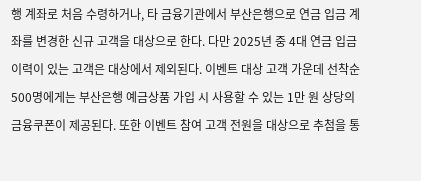행 계좌로 처음 수령하거나, 타 금융기관에서 부산은행으로 연금 입금 계좌를 변경한 신규 고객을 대상으로 한다. 다만 2025년 중 4대 연금 입금 이력이 있는 고객은 대상에서 제외된다. 이벤트 대상 고객 가운데 선착순 500명에게는 부산은행 예금상품 가입 시 사용할 수 있는 1만 원 상당의 금융쿠폰이 제공된다. 또한 이벤트 참여 고객 전원을 대상으로 추첨을 통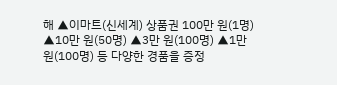해 ▲이마트(신세계) 상품권 100만 원(1명) ▲10만 원(50명) ▲3만 원(100명) ▲1만 원(100명) 등 다양한 경품을 증정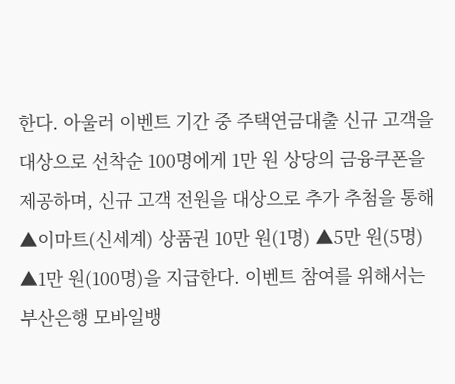한다. 아울러 이벤트 기간 중 주택연금대출 신규 고객을 대상으로 선착순 100명에게 1만 원 상당의 금융쿠폰을 제공하며, 신규 고객 전원을 대상으로 추가 추첨을 통해 ▲이마트(신세계) 상품권 10만 원(1명) ▲5만 원(5명) ▲1만 원(100명)을 지급한다. 이벤트 참여를 위해서는 부산은행 모바일뱅